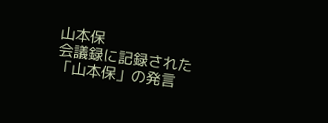山本保
会議録に記録された「山本保」の発言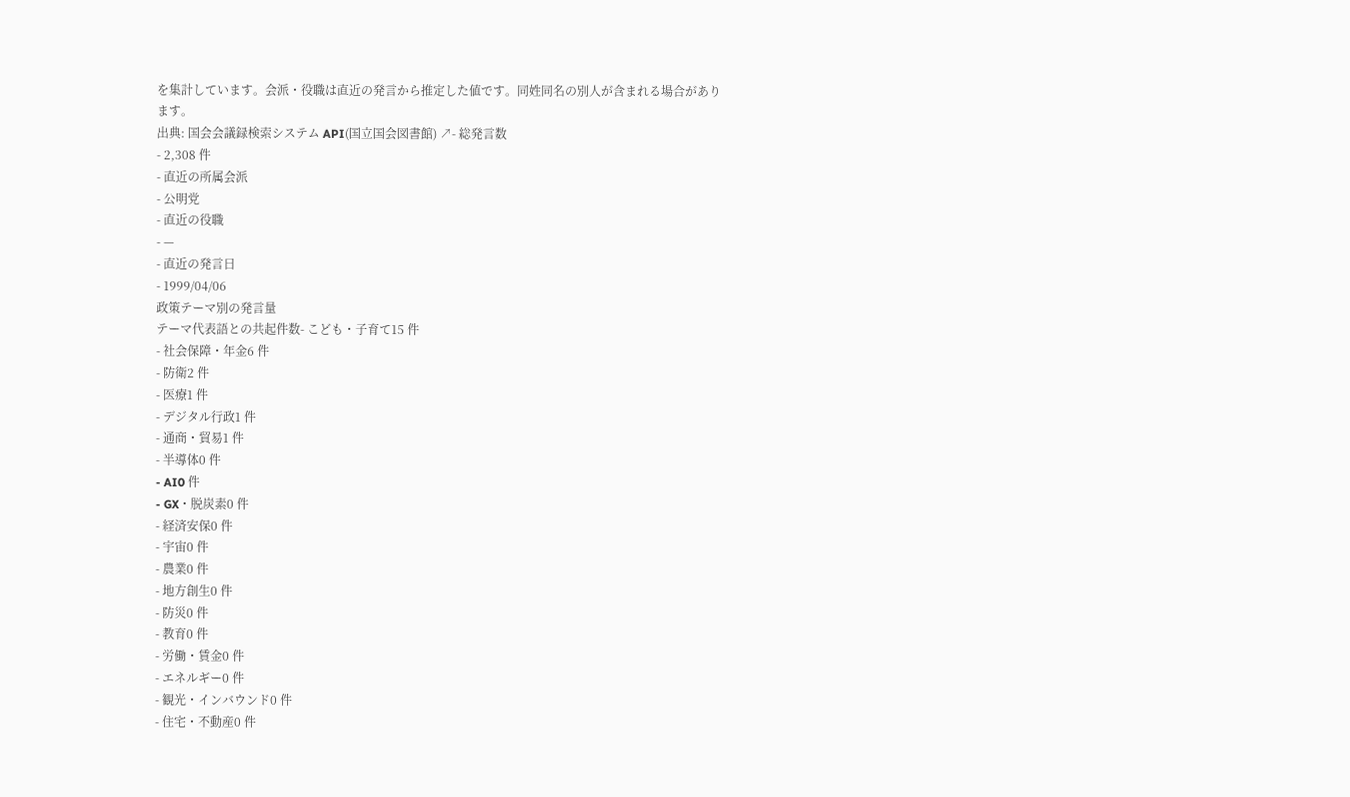を集計しています。会派・役職は直近の発言から推定した値です。同姓同名の別人が含まれる場合があります。
出典: 国会会議録検索システム API(国立国会図書館) ↗- 総発言数
- 2,308 件
- 直近の所属会派
- 公明党
- 直近の役職
- —
- 直近の発言日
- 1999/04/06
政策テーマ別の発言量
テーマ代表語との共起件数- こども・子育て15 件
- 社会保障・年金6 件
- 防衛2 件
- 医療1 件
- デジタル行政1 件
- 通商・貿易1 件
- 半導体0 件
- AI0 件
- GX・脱炭素0 件
- 経済安保0 件
- 宇宙0 件
- 農業0 件
- 地方創生0 件
- 防災0 件
- 教育0 件
- 労働・賃金0 件
- エネルギー0 件
- 観光・インバウンド0 件
- 住宅・不動産0 件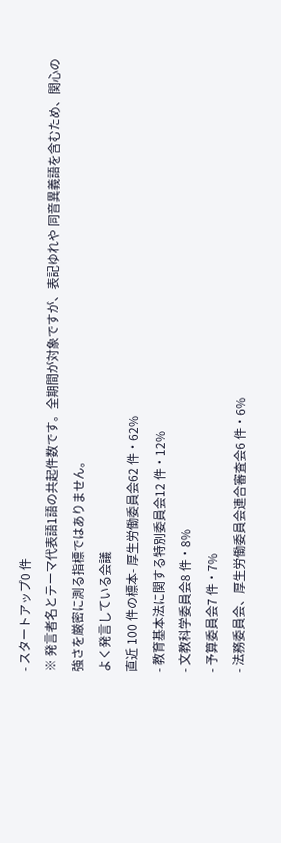- スタートアップ0 件
※ 発言者名とテーマ代表語1語の共起件数です。全期間が対象ですが、表記ゆれや 同音異義語を含むため、関心の強さを厳密に測る指標ではありません。
よく発言している会議
直近 100 件の標本- 厚生労働委員会62 件・62%
- 教育基本法に関する特別委員会12 件・12%
- 文教科学委員会8 件・8%
- 予算委員会7 件・7%
- 法務委員会、厚生労働委員会連合審査会6 件・6%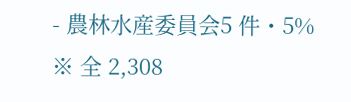- 農林水産委員会5 件・5%
※ 全 2,308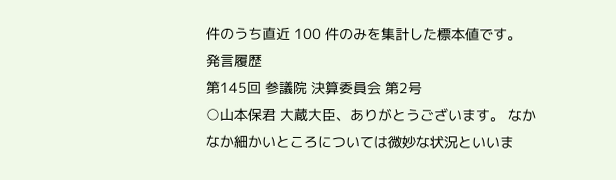件のうち直近 100 件のみを集計した標本値です。
発言履歴
第145回 参議院 決算委員会 第2号
○山本保君 大蔵大臣、ありがとうございます。 なかなか細かいところについては微妙な状況といいま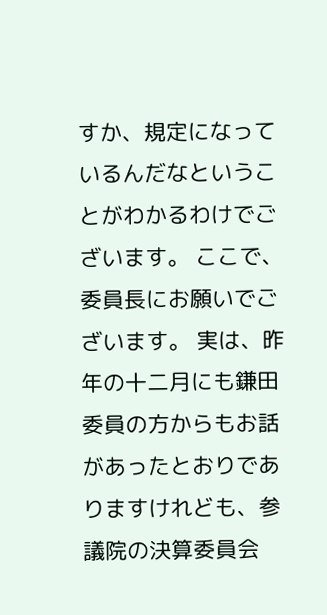すか、規定になっているんだなということがわかるわけでございます。 ここで、委員長にお願いでございます。 実は、昨年の十二月にも鎌田委員の方からもお話があったとおりでありますけれども、参議院の決算委員会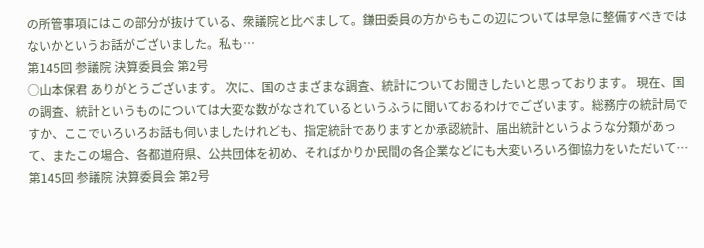の所管事項にはこの部分が抜けている、衆議院と比べまして。鎌田委員の方からもこの辺については早急に整備すべきではないかというお話がございました。私も…
第145回 参議院 決算委員会 第2号
○山本保君 ありがとうございます。 次に、国のさまざまな調査、統計についてお聞きしたいと思っております。 現在、国の調査、統計というものについては大変な数がなされているというふうに聞いておるわけでございます。総務庁の統計局ですか、ここでいろいろお話も伺いましたけれども、指定統計でありますとか承認統計、届出統計というような分類があって、またこの場合、各都道府県、公共団体を初め、そればかりか民間の各企業などにも大変いろいろ御協力をいただいて…
第145回 参議院 決算委員会 第2号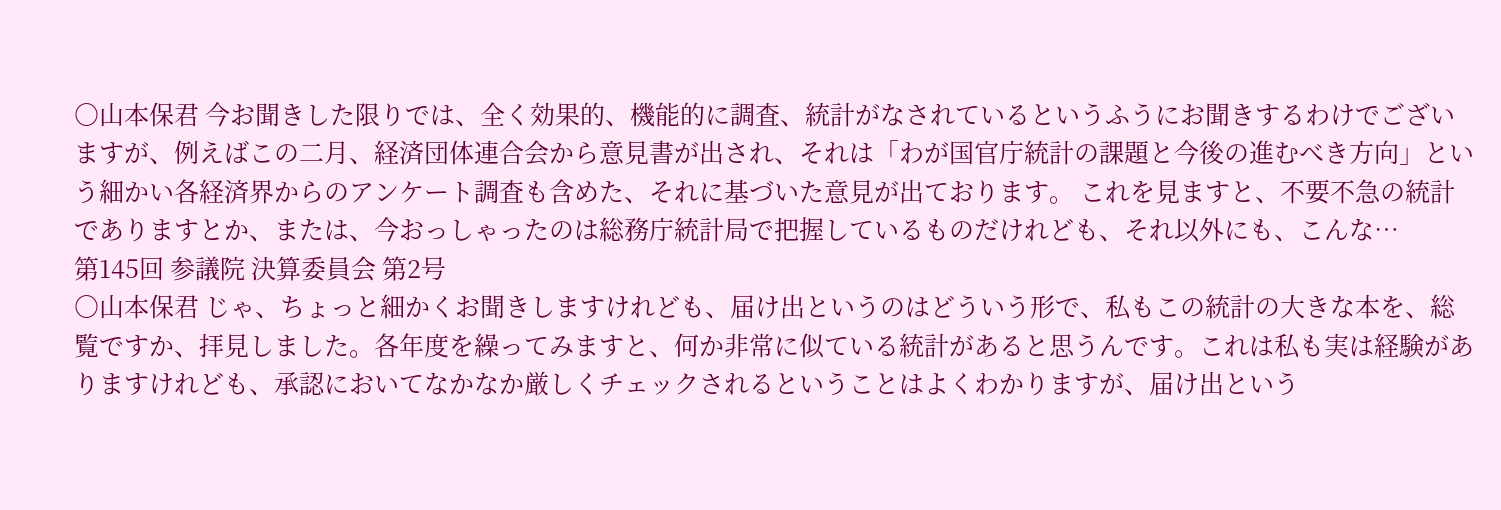○山本保君 今お聞きした限りでは、全く効果的、機能的に調査、統計がなされているというふうにお聞きするわけでございますが、例えばこの二月、経済団体連合会から意見書が出され、それは「わが国官庁統計の課題と今後の進むべき方向」という細かい各経済界からのアンケート調査も含めた、それに基づいた意見が出ております。 これを見ますと、不要不急の統計でありますとか、または、今おっしゃったのは総務庁統計局で把握しているものだけれども、それ以外にも、こんな…
第145回 参議院 決算委員会 第2号
○山本保君 じゃ、ちょっと細かくお聞きしますけれども、届け出というのはどういう形で、私もこの統計の大きな本を、総覧ですか、拝見しました。各年度を繰ってみますと、何か非常に似ている統計があると思うんです。これは私も実は経験がありますけれども、承認においてなかなか厳しくチェックされるということはよくわかりますが、届け出という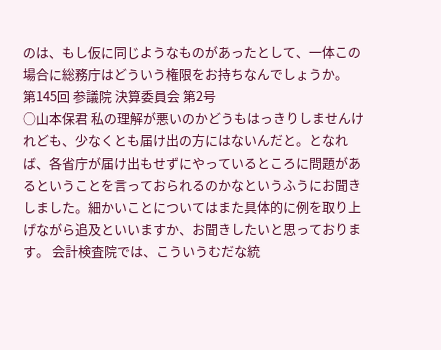のは、もし仮に同じようなものがあったとして、一体この場合に総務庁はどういう権限をお持ちなんでしょうか。
第145回 参議院 決算委員会 第2号
○山本保君 私の理解が悪いのかどうもはっきりしませんけれども、少なくとも届け出の方にはないんだと。となれば、各省庁が届け出もせずにやっているところに問題があるということを言っておられるのかなというふうにお聞きしました。細かいことについてはまた具体的に例を取り上げながら追及といいますか、お聞きしたいと思っております。 会計検査院では、こういうむだな統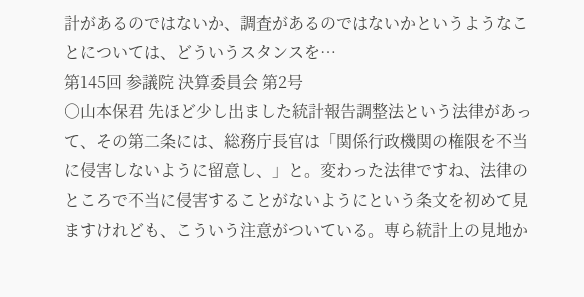計があるのではないか、調査があるのではないかというようなことについては、どういうスタンスを…
第145回 参議院 決算委員会 第2号
○山本保君 先ほど少し出ました統計報告調整法という法律があって、その第二条には、総務庁長官は「関係行政機関の権限を不当に侵害しないように留意し、」と。変わった法律ですね、法律のところで不当に侵害することがないようにという条文を初めて見ますけれども、こういう注意がついている。専ら統計上の見地か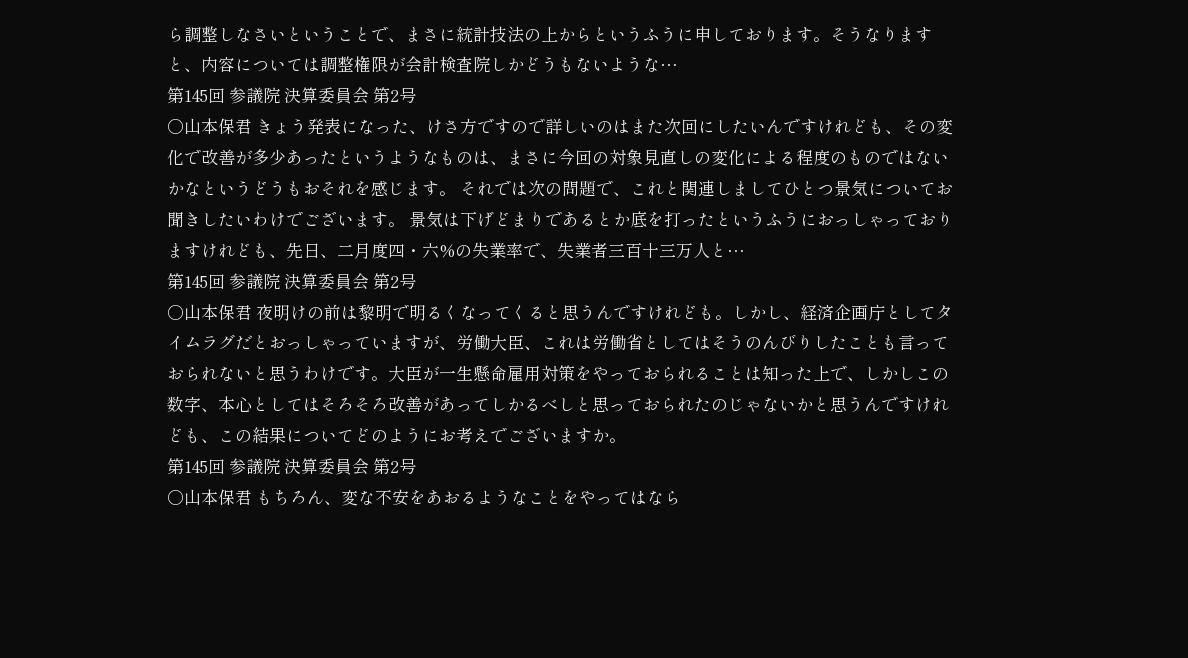ら調整しなさいということで、まさに統計技法の上からというふうに申しております。そうなりますと、内容については調整権限が会計検査院しかどうもないような…
第145回 参議院 決算委員会 第2号
○山本保君 きょう発表になった、けさ方ですので詳しいのはまた次回にしたいんですけれども、その変化で改善が多少あったというようなものは、まさに今回の対象見直しの変化による程度のものではないかなというどうもおそれを感じます。 それでは次の問題で、これと関連しましてひとつ景気についてお聞きしたいわけでございます。 景気は下げどまりであるとか底を打ったというふうにおっしゃっておりますけれども、先日、二月度四・六%の失業率で、失業者三百十三万人と…
第145回 参議院 決算委員会 第2号
○山本保君 夜明けの前は黎明で明るくなってくると思うんですけれども。しかし、経済企画庁としてタイムラグだとおっしゃっていますが、労働大臣、これは労働省としてはそうのんびりしたことも言っておられないと思うわけです。大臣が一生懸命雇用対策をやっておられることは知った上で、しかしこの数字、本心としてはそろそろ改善があってしかるべしと思っておられたのじゃないかと思うんですけれども、この結果についてどのようにお考えでございますか。
第145回 参議院 決算委員会 第2号
○山本保君 もちろん、変な不安をあおるようなことをやってはなら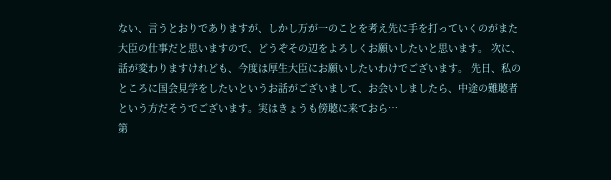ない、言うとおりでありますが、しかし万が一のことを考え先に手を打っていくのがまた大臣の仕事だと思いますので、どうぞその辺をよろしくお願いしたいと思います。 次に、話が変わりますけれども、今度は厚生大臣にお願いしたいわけでございます。 先日、私のところに国会見学をしたいというお話がございまして、お会いしましたら、中途の難聴者という方だそうでございます。実はきょうも傍聴に来ておら…
第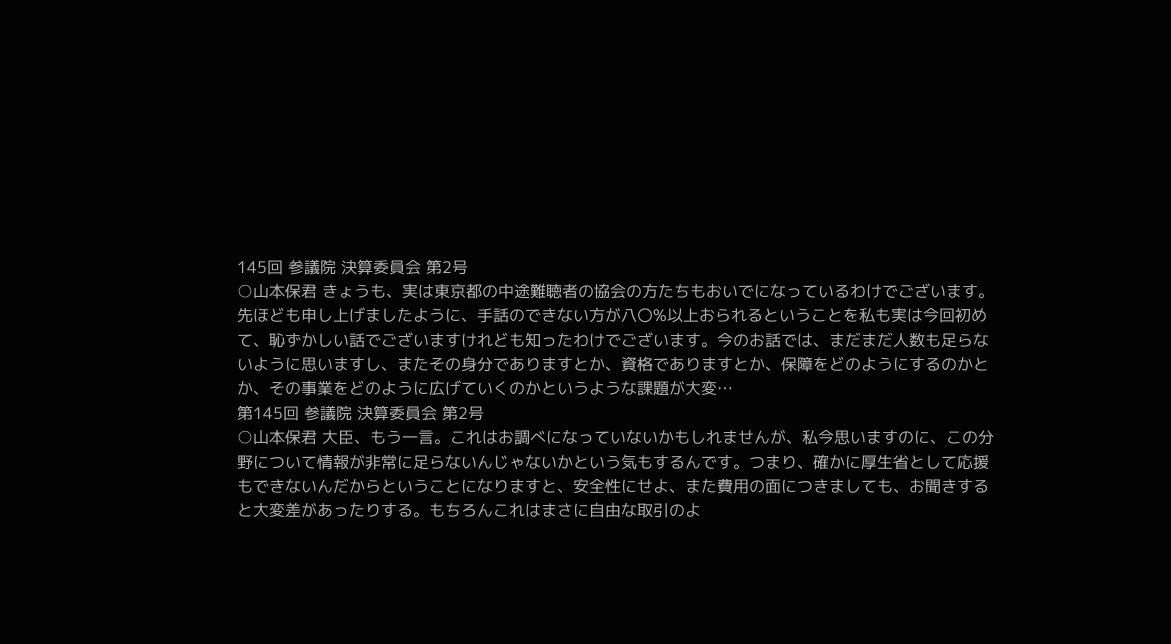145回 参議院 決算委員会 第2号
○山本保君 きょうも、実は東京都の中途難聴者の協会の方たちもおいでになっているわけでございます。 先ほども申し上げましたように、手話のできない方が八〇%以上おられるということを私も実は今回初めて、恥ずかしい話でございますけれども知ったわけでございます。今のお話では、まだまだ人数も足らないように思いますし、またその身分でありますとか、資格でありますとか、保障をどのようにするのかとか、その事業をどのように広げていくのかというような課題が大変…
第145回 参議院 決算委員会 第2号
○山本保君 大臣、もう一言。これはお調べになっていないかもしれませんが、私今思いますのに、この分野について情報が非常に足らないんじゃないかという気もするんです。つまり、確かに厚生省として応援もできないんだからということになりますと、安全性にせよ、また費用の面につきましても、お聞きすると大変差があったりする。もちろんこれはまさに自由な取引のよ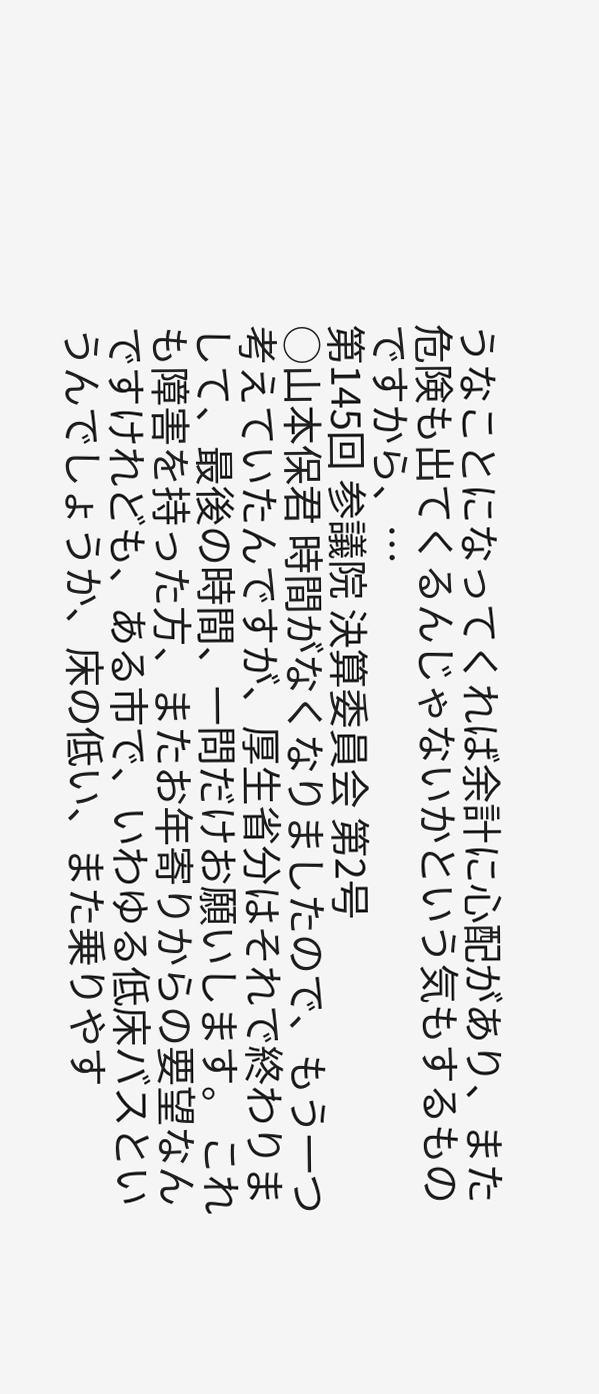うなことになってくれば余計に心配があり、また危険も出てくるんじゃないかという気もするものですから、…
第145回 参議院 決算委員会 第2号
○山本保君 時間がなくなりましたので、もう一つ考えていたんですが、厚生省分はそれで終わりまして、最後の時間、一問だけお願いします。 これも障害を持った方、またお年寄りからの要望なんですけれども、ある市で、いわゆる低床バスというんでしょうか、床の低い、また乗りやす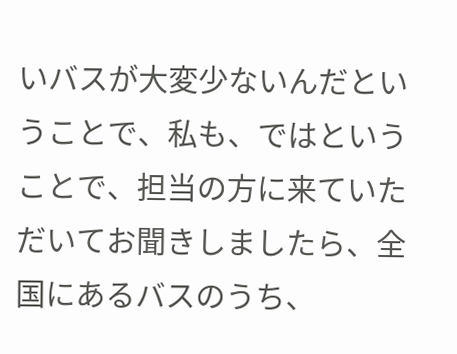いバスが大変少ないんだということで、私も、ではということで、担当の方に来ていただいてお聞きしましたら、全国にあるバスのうち、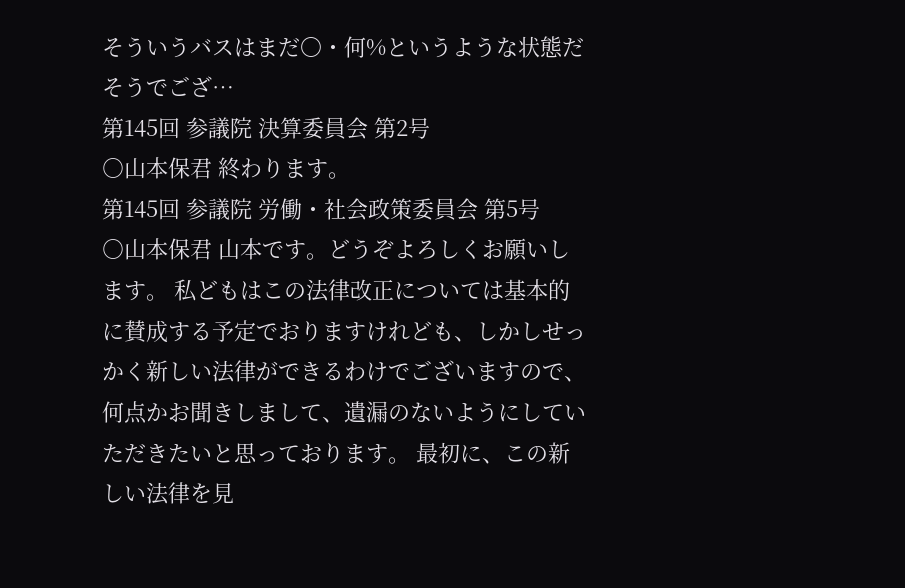そういうバスはまだ〇・何%というような状態だそうでござ…
第145回 参議院 決算委員会 第2号
○山本保君 終わります。
第145回 参議院 労働・社会政策委員会 第5号
○山本保君 山本です。どうぞよろしくお願いします。 私どもはこの法律改正については基本的に賛成する予定でおりますけれども、しかしせっかく新しい法律ができるわけでございますので、何点かお聞きしまして、遺漏のないようにしていただきたいと思っております。 最初に、この新しい法律を見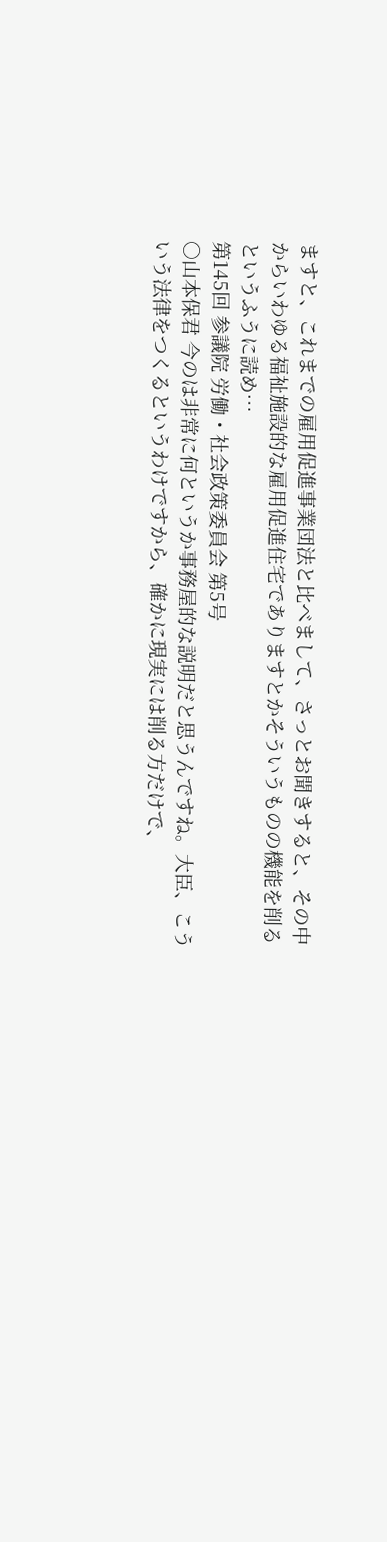ますと、これまでの雇用促進事業団法と比べまして、さっとお聞きすると、その中からいわゆる福祉施設的な雇用促進住宅でありますとかそういうものの機能を削るというふうに読め…
第145回 参議院 労働・社会政策委員会 第5号
○山本保君 今のは非常に何というか事務屋的な説明だと思うんですね。大臣、こういう法律をつくるというわけですから、確かに現実には削る方だけで、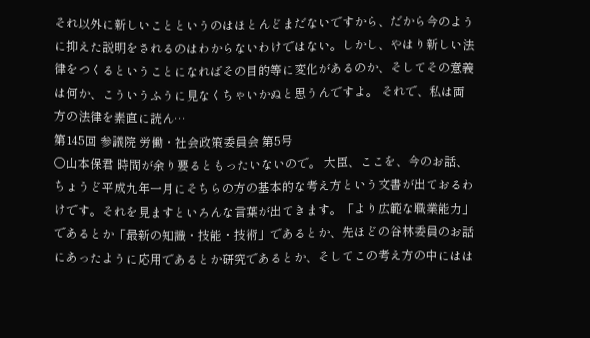それ以外に新しいことというのはほとんどまだないですから、だから今のように抑えた説明をされるのはわからないわけではない。しかし、やはり新しい法律をつくるということになればその目的等に変化があるのか、そしてその意義は何か、こういうふうに見なくちゃいかぬと思うんですよ。 それで、私は両方の法律を素直に読ん…
第145回 参議院 労働・社会政策委員会 第5号
○山本保君 時間が余り要るともったいないので。 大臣、ここを、今のお話、ちょうど平成九年一月にそちらの方の基本的な考え方という文書が出ておるわけです。それを見ますといろんな言葉が出てきます。「より広範な職業能力」であるとか「最新の知識・技能・技術」であるとか、先ほどの谷林委員のお話にあったように応用であるとか研究であるとか、そしてこの考え方の中にはは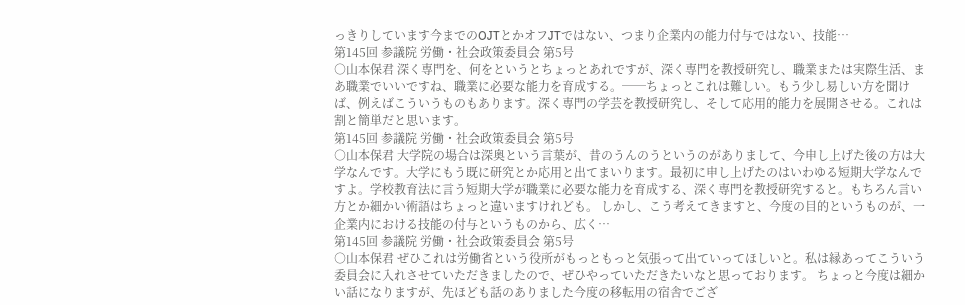っきりしています今までのOJTとかオフJTではない、つまり企業内の能力付与ではない、技能…
第145回 参議院 労働・社会政策委員会 第5号
○山本保君 深く専門を、何をというとちょっとあれですが、深く専門を教授研究し、職業または実際生活、まあ職業でいいですね、職業に必要な能力を育成する。──ちょっとこれは難しい。もう少し易しい方を聞けば、例えばこういうものもあります。深く専門の学芸を教授研究し、そして応用的能力を展開させる。これは割と簡単だと思います。
第145回 参議院 労働・社会政策委員会 第5号
○山本保君 大学院の場合は深奥という言葉が、昔のうんのうというのがありまして、今申し上げた後の方は大学なんです。大学にもう既に研究とか応用と出てまいります。最初に申し上げたのはいわゆる短期大学なんですよ。学校教育法に言う短期大学が職業に必要な能力を育成する、深く専門を教授研究すると。もちろん言い方とか細かい術語はちょっと違いますけれども。 しかし、こう考えてきますと、今度の目的というものが、一企業内における技能の付与というものから、広く…
第145回 参議院 労働・社会政策委員会 第5号
○山本保君 ぜひこれは労働省という役所がもっともっと気張って出ていってほしいと。私は縁あってこういう委員会に入れさせていただきましたので、ぜひやっていただきたいなと思っております。 ちょっと今度は細かい話になりますが、先ほども話のありました今度の移転用の宿舎でござ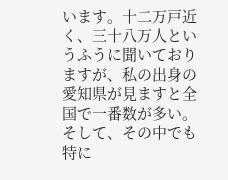います。十二万戸近く、三十八万人というふうに聞いておりますが、私の出身の愛知県が見ますと全国で一番数が多い。そして、その中でも特に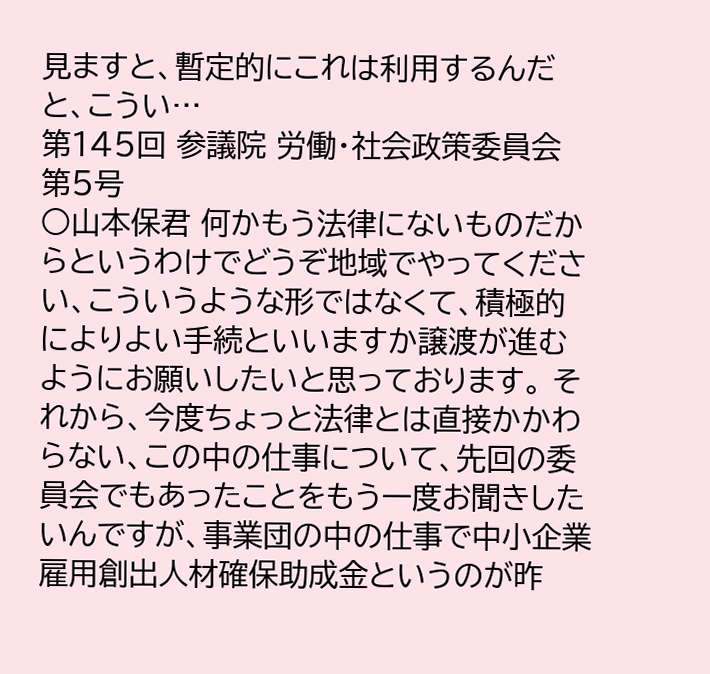見ますと、暫定的にこれは利用するんだと、こうい…
第145回 参議院 労働・社会政策委員会 第5号
○山本保君 何かもう法律にないものだからというわけでどうぞ地域でやってください、こういうような形ではなくて、積極的によりよい手続といいますか譲渡が進むようにお願いしたいと思っております。 それから、今度ちょっと法律とは直接かかわらない、この中の仕事について、先回の委員会でもあったことをもう一度お聞きしたいんですが、事業団の中の仕事で中小企業雇用創出人材確保助成金というのが昨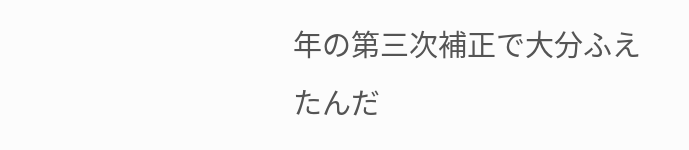年の第三次補正で大分ふえたんだ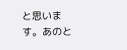と思います。あのと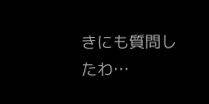きにも質問したわ…